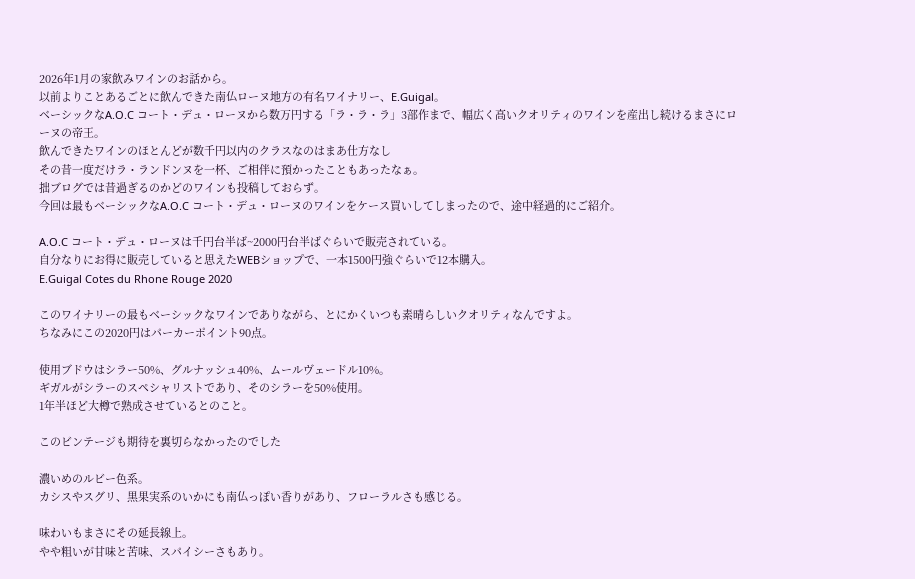2026年1月の家飲みワインのお話から。
以前よりことあるごとに飲んできた南仏ローヌ地方の有名ワイナリー、E.Guigal。
ベーシックなA.O.C コート・デュ・ローヌから数万円する「ラ・ラ・ラ」3部作まで、幅広く高いクオリティのワインを産出し続けるまさにローヌの帝王。
飲んできたワインのほとんどが数千円以内のクラスなのはまあ仕方なし
その昔一度だけラ・ランドンヌを一杯、ご相伴に預かったこともあったなぁ。
拙ブログでは昔過ぎるのかどのワインも投稿しておらず。
今回は最もベーシックなA.O.C コート・デュ・ローヌのワインをケース買いしてしまったので、途中経過的にご紹介。

A.O.C コート・デュ・ローヌは千円台半ば~2000円台半ばぐらいで販売されている。
自分なりにお得に販売していると思えたWEBショップで、一本1500円強ぐらいで12本購入。
E.Guigal Cotes du Rhone Rouge 2020

このワイナリーの最もベーシックなワインでありながら、とにかくいつも素晴らしいクオリティなんですよ。
ちなみにこの2020円はパーカーポイント90点。

使用ブドウはシラー50%、グルナッシュ40%、ムールヴェードル10%。
ギガルがシラーのスペシャリストであり、そのシラーを50%使用。
1年半ほど大樽で熟成させているとのこと。

このビンテージも期待を裏切らなかったのでした

濃いめのルビー色系。
カシスやスグリ、黒果実系のいかにも南仏っぽい香りがあり、フローラルさも感じる。

味わいもまさにその延長線上。
やや粗いが甘味と苦味、スパイシーさもあり。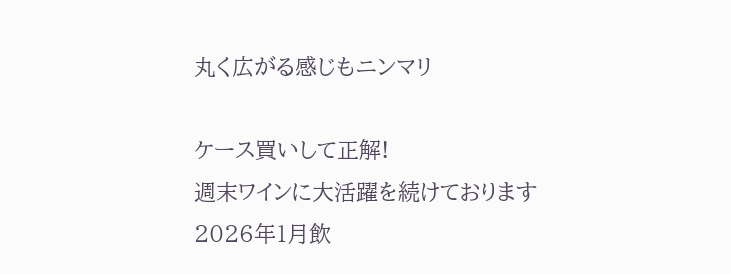丸く広がる感じもニンマリ

ケース買いして正解!
週末ワインに大活躍を続けております
2026年1月飲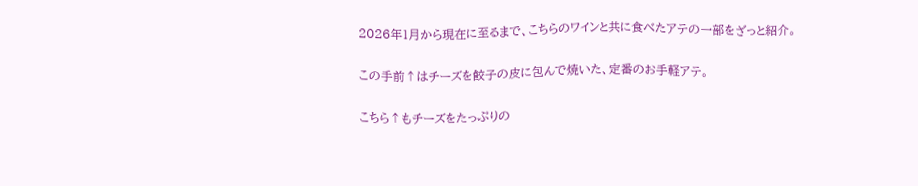2026年1月から現在に至るまで、こちらのワインと共に食べたアテの一部をざっと紹介。

この手前↑はチーズを餃子の皮に包んで焼いた、定番のお手軽アテ。

こちら↑もチーズをたっぷりの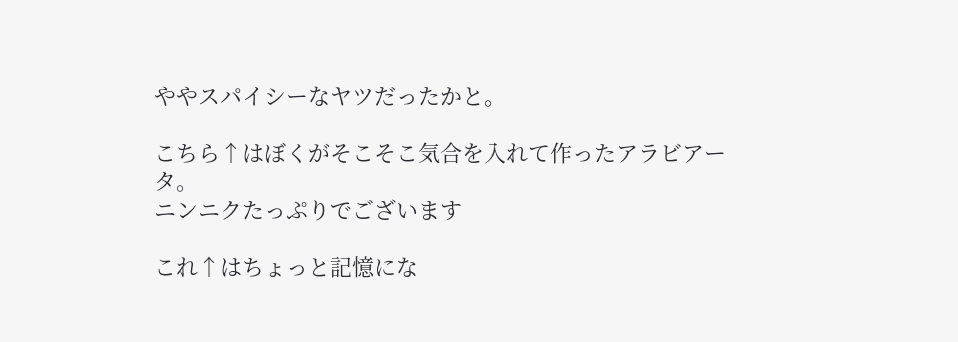ややスパイシーなヤツだったかと。

こちら↑はぼくがそこそこ気合を入れて作ったアラビアータ。
ニンニクたっぷりでございます

これ↑はちょっと記憶にな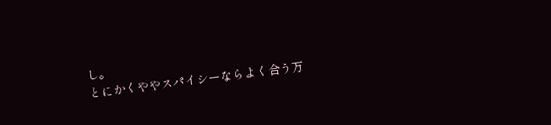し。
とにかくややスパイシーならよく合う万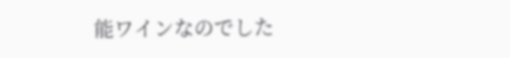能ワインなのでした